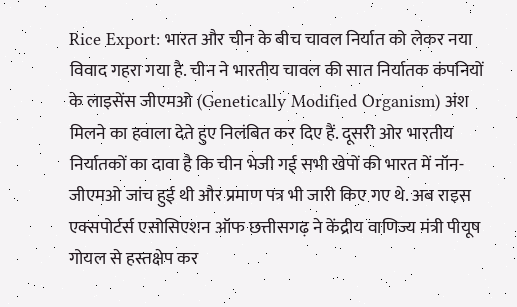Rice Export: भारत और चीन के बीच चावल निर्यात को लेकर नया विवाद गहरा गया है. चीन ने भारतीय चावल की सात निर्यातक कंपनियों के लाइसेंस जीएमओ (Genetically Modified Organism) अंश मिलने का हवाला देते हुए निलंबित कर दिए हैं. दूसरी ओर भारतीय निर्यातकों का दावा है कि चीन भेजी गई सभी खेपों की भारत में नॉन-जीएमओ जांच हुई थी और प्रमाण पत्र भी जारी किए गए थे. अब राइस एक्सपोर्टर्स एसोसिएशन ऑफ छत्तीसगढ़ ने केंद्रीय वाणिज्य मंत्री पीयूष गोयल से हस्तक्षेप कर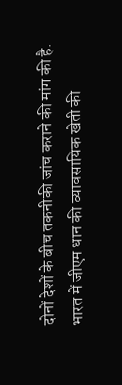दोनों देशों के बीच तकनीकी जांच कराने की मांग की है.
भारत में जीएम धान की व्यावसायिक खेती की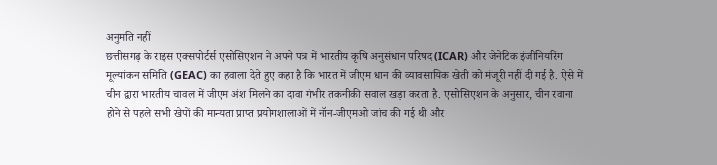अनुमति नहीं
छत्तीसगढ़ के राइस एक्सपोर्टर्स एसोसिएशन ने अपने पत्र में भारतीय कृषि अनुसंधान परिषद (ICAR) और जेनेटिक इंजीनियरिंग मूल्यांकन समिति (GEAC) का हवाला देते हुए कहा है कि भारत में जीएम धान की व्यावसायिक खेती को मंजूरी नहीं दी गई है. ऐसे में चीन द्वारा भारतीय चावल में जीएम अंश मिलने का दावा गंभीर तकनीकी सवाल खड़ा करता है. एसोसिएशन के अनुसार, चीन रवाना होने से पहले सभी खेपों की मान्यता प्राप्त प्रयोगशालाओं में नॉन-जीएमओ जांच की गई थी और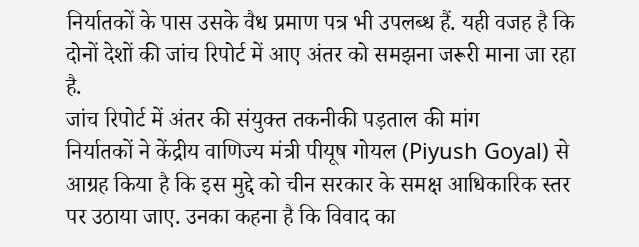निर्यातकों के पास उसके वैध प्रमाण पत्र भी उपलब्ध हैं. यही वजह है कि दोनों देशों की जांच रिपोर्ट में आए अंतर को समझना जरूरी माना जा रहा है.
जांच रिपोर्ट में अंतर की संयुक्त तकनीकी पड़ताल की मांग
निर्यातकों ने केंद्रीय वाणिज्य मंत्री पीयूष गोयल (Piyush Goyal) से आग्रह किया है कि इस मुद्दे को चीन सरकार के समक्ष आधिकारिक स्तर पर उठाया जाए. उनका कहना है कि विवाद का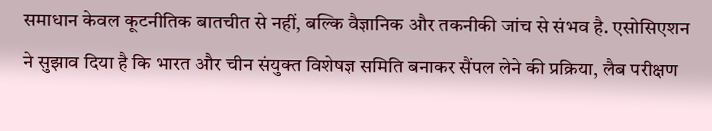समाधान केवल कूटनीतिक बातचीत से नहीं, बल्कि वैज्ञानिक और तकनीकी जांच से संभव है. एसोसिएशन ने सुझाव दिया है कि भारत और चीन संयुक्त विशेषज्ञ समिति बनाकर सैंपल लेने की प्रक्रिया, लैब परीक्षण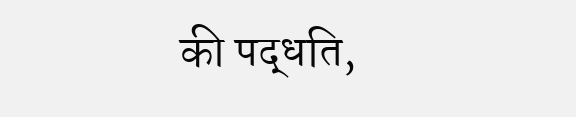की पद्धति,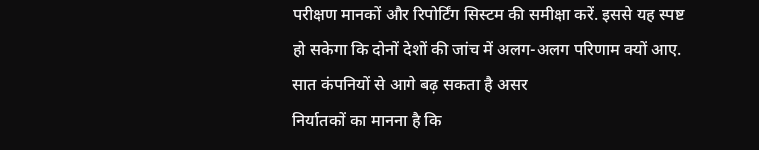परीक्षण मानकों और रिपोर्टिंग सिस्टम की समीक्षा करें. इससे यह स्पष्ट हो सकेगा कि दोनों देशों की जांच में अलग-अलग परिणाम क्यों आए.
सात कंपनियों से आगे बढ़ सकता है असर
निर्यातकों का मानना है कि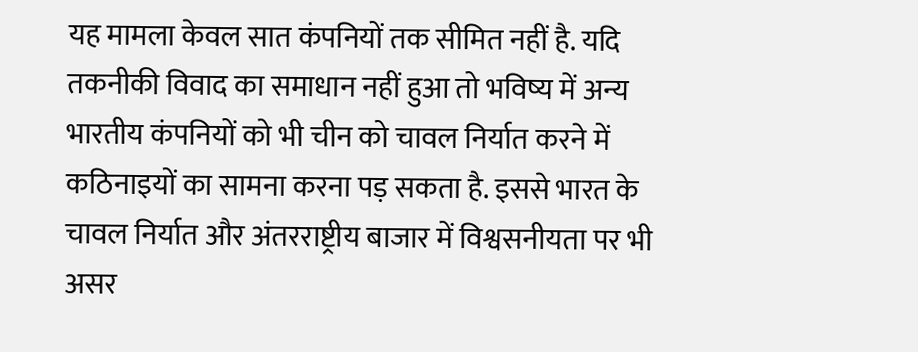यह मामला केवल सात कंपनियों तक सीमित नहीं है. यदि तकनीकी विवाद का समाधान नहीं हुआ तो भविष्य में अन्य भारतीय कंपनियों को भी चीन को चावल निर्यात करने में कठिनाइयों का सामना करना पड़ सकता है. इससे भारत के चावल निर्यात और अंतरराष्ट्रीय बाजार में विश्वसनीयता पर भी असर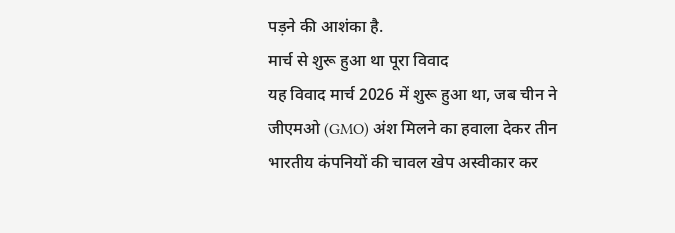पड़ने की आशंका है.
मार्च से शुरू हुआ था पूरा विवाद
यह विवाद मार्च 2026 में शुरू हुआ था, जब चीन ने जीएमओ (GMO) अंश मिलने का हवाला देकर तीन भारतीय कंपनियों की चावल खेप अस्वीकार कर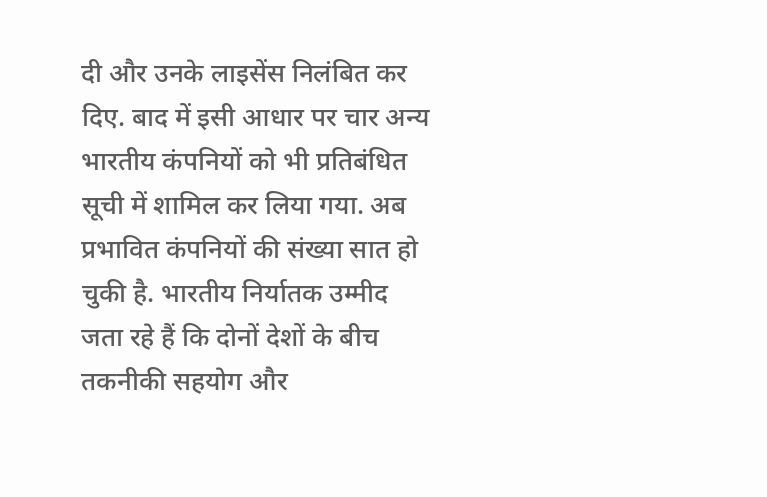दी और उनके लाइसेंस निलंबित कर दिए. बाद में इसी आधार पर चार अन्य भारतीय कंपनियों को भी प्रतिबंधित सूची में शामिल कर लिया गया. अब प्रभावित कंपनियों की संख्या सात हो चुकी है. भारतीय निर्यातक उम्मीद जता रहे हैं कि दोनों देशों के बीच तकनीकी सहयोग और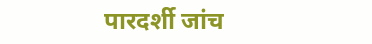पारदर्शी जांच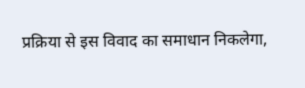प्रक्रिया से इस विवाद का समाधान निकलेगा,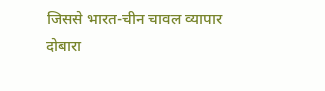जिससे भारत-चीन चावल व्यापार दोबारा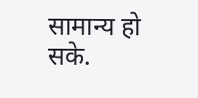सामान्य हो सके.